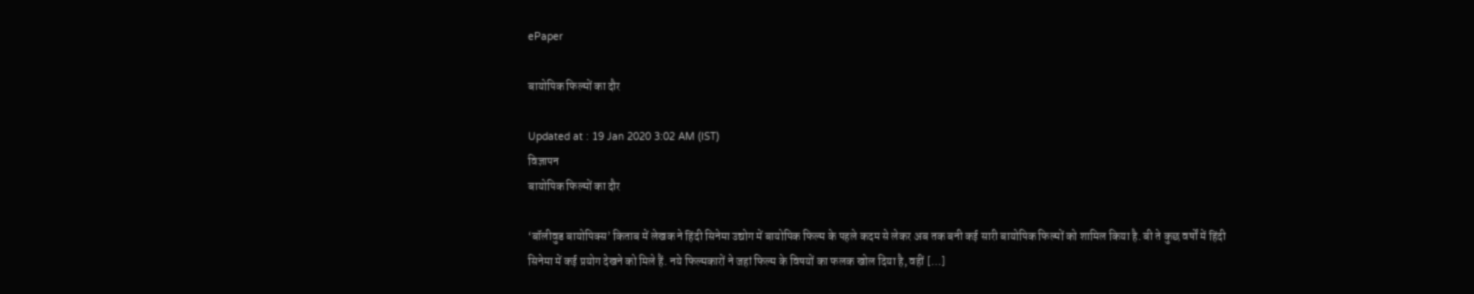ePaper

बायोपिक फिल्मों का दौर

Updated at : 19 Jan 2020 3:02 AM (IST)
विज्ञापन
बायोपिक फिल्मों का दौर

‘बॉलीवुड बायोपिक्स’ किताब में लेखक ने हिंदी सिनेमा उद्योग में बायोपिक फिल्म के पहले कदम से लेकर अब तक बनी कई सारी बायोपिक फिल्मों को शामिल किया है. बी ते कुछ वर्षों में हिंदी सिनेमा में कई प्रयोग देखने को मिले हैं. नये फिल्मकारों ने जहां फिल्म के विषयों का फलक खोल दिया है, वहीं […]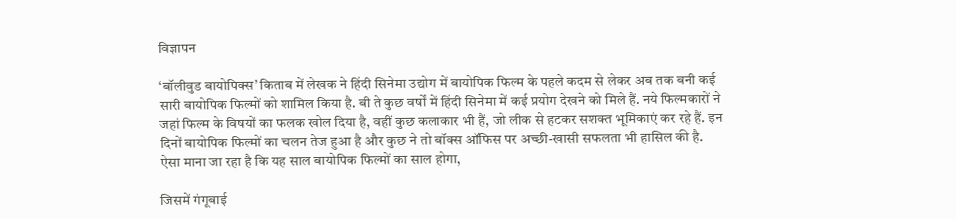विज्ञापन

‘बॉलीवुड बायोपिक्स’ किताब में लेखक ने हिंदी सिनेमा उद्योग में बायोपिक फिल्म के पहले कदम से लेकर अब तक बनी कई सारी बायोपिक फिल्मों को शामिल किया है. बी ते कुछ वर्षों में हिंदी सिनेमा में कई प्रयोग देखने को मिले हैं. नये फिल्मकारों ने जहां फिल्म के विषयों का फलक खोल दिया है, वहीं कुछ कलाकार भी हैं, जो लीक से हटकर सशक्त भूमिकाएं कर रहे हैं. इन दिनों बायोपिक फिल्मों का चलन तेज हुआ है और कुछ ने तो बॉक्स ऑफिस पर अच्छी-खासी सफलता भी हासिल की है. ऐसा माना जा रहा है कि यह साल बायोपिक फिल्मों का साल होगा,

जिसमें गंगूबाई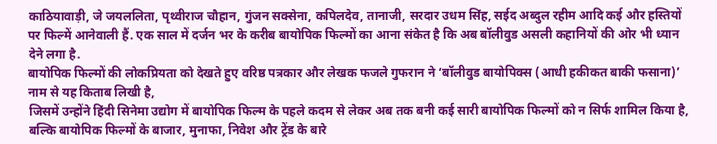काठियावाड़ी, जे जयललिता, पृथ्वीराज चौहान, गुंजन सक्सेना, कपिलदेव, तानाजी, सरदार उधम सिंह, सईद अब्दुल रहीम आदि कई और हस्तियों पर फिल्में आनेवाली हैं. एक साल में दर्जन भर के करीब बायोपिक फिल्मों का आना संकेत है कि अब बॉलीवुड असली कहानियों की ओर भी ध्यान देने लगा है.
बायोपिक फिल्मों की लोकप्रियता को देखते हुए वरिष्ठ पत्रकार और लेखक फजले गुफरान ने ‘बॉलीवुड बायोपिक्स (आधी हकीकत बाकी फसाना)’ नाम से यह किताब लिखी है,
जिसमें उन्होंने हिंदी सिनेमा उद्योग में बायोपिक फिल्म के पहले कदम से लेकर अब तक बनी कई सारी बायोपिक फिल्मों को न सिर्फ शामिल किया है, बल्कि बायोपिक फिल्मों के बाजार, मुनाफा, निवेश और ट्रेंड के बारे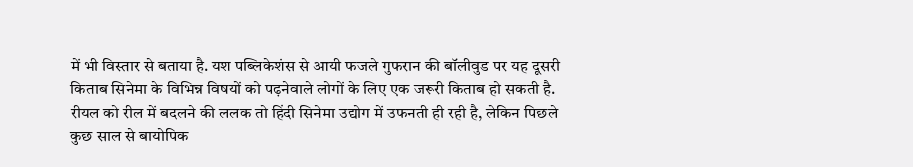में भी विस्तार से बताया है. यश पब्लिकेशंस से आयी फजले गुफरान की बॉलीवुड पर यह दूसरी किताब सिनेमा के विभिन्न विषयों को पढ़नेवाले लोगों के लिए एक जरूरी किताब हो सकती है.
रीयल को रील में बदलने की ललक तो हिंदी सिनेमा उद्योग में उफनती ही रही है, लेकिन पिछले कुछ साल से बायोपिक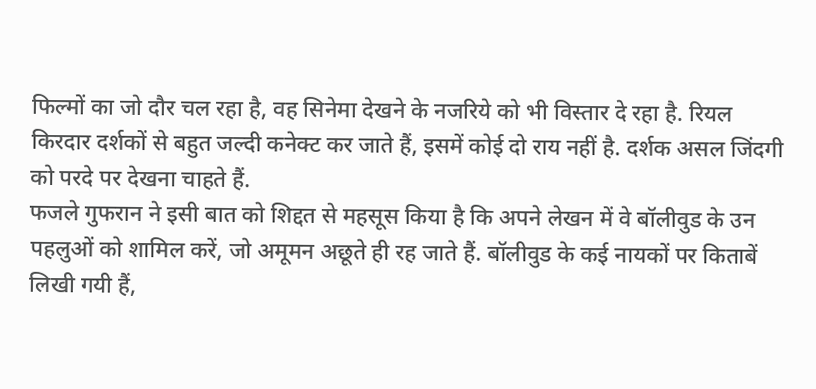फिल्मों का जो दौर चल रहा है, वह सिनेमा देखने के नजरिये को भी विस्तार दे रहा है. रियल किरदार दर्शकों से बहुत जल्दी कनेक्ट कर जाते हैं, इसमें कोई दो राय नहीं है. दर्शक असल जिंदगी को परदे पर देखना चाहते हैं.
फजले गुफरान ने इसी बात को शिद्दत से महसूस किया है कि अपने लेखन में वे बॉलीवुड के उन पहलुओं को शामिल करें, जो अमूमन अछूते ही रह जाते हैं. बॉलीवुड के कई नायकों पर किताबें लिखी गयी हैं,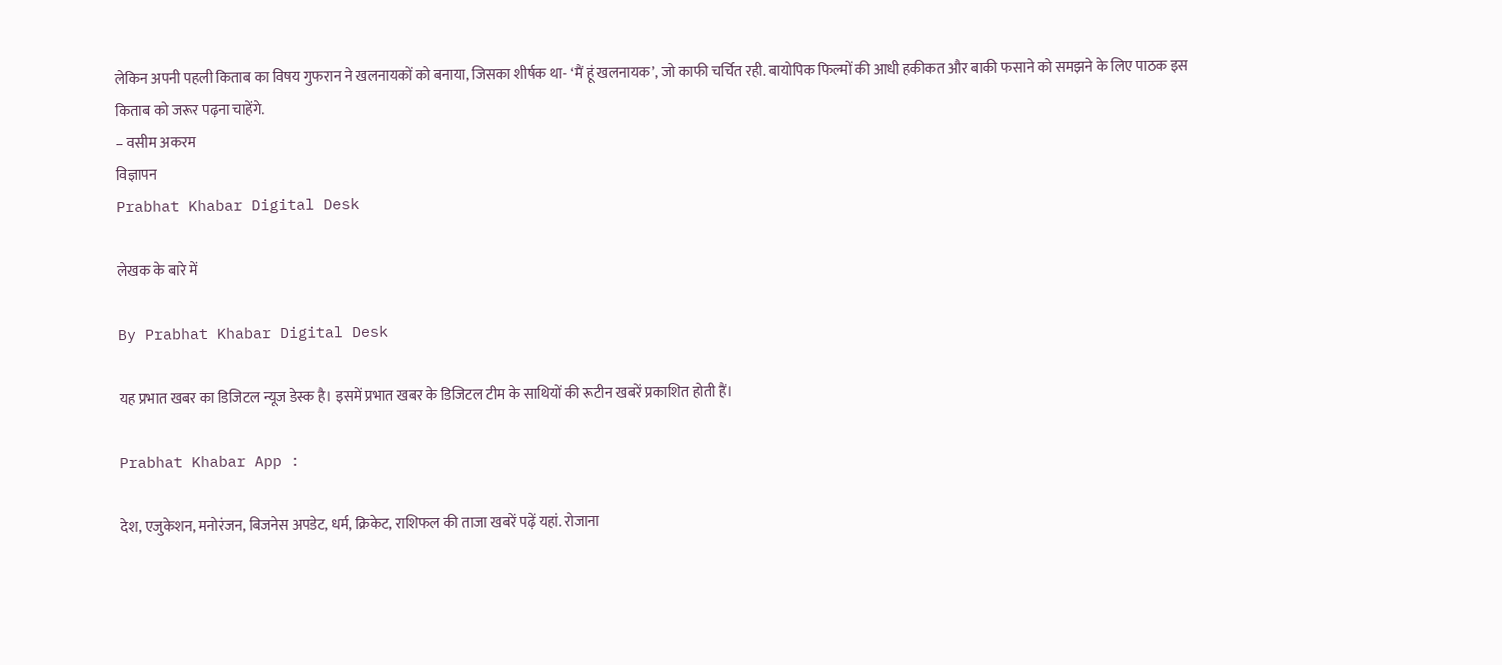लेकिन अपनी पहली किताब का विषय गुफरान ने खलनायकों को बनाया, जिसका शीर्षक था- ‘मैं हूं खलनायक’, जो काफी चर्चित रही. बायोपिक फिल्मों की आधी हकीकत और बाकी फसाने को समझने के लिए पाठक इस किताब को जरूर पढ़ना चाहेंगे.
– वसीम अकरम
विज्ञापन
Prabhat Khabar Digital Desk

लेखक के बारे में

By Prabhat Khabar Digital Desk

यह प्रभात खबर का डिजिटल न्यूज डेस्क है। इसमें प्रभात खबर के डिजिटल टीम के साथियों की रूटीन खबरें प्रकाशित होती हैं।

Prabhat Khabar App :

देश, एजुकेशन, मनोरंजन, बिजनेस अपडेट, धर्म, क्रिकेट, राशिफल की ताजा खबरें पढ़ें यहां. रोजाना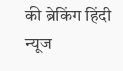की ब्रेकिंग हिंदी न्यूज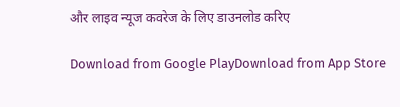और लाइव न्यूज कवरेज के लिए डाउनलोड करिए

Download from Google PlayDownload from App Store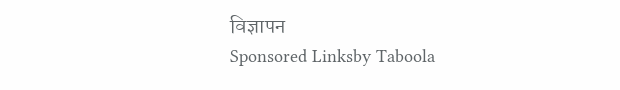विज्ञापन
Sponsored Linksby Taboola